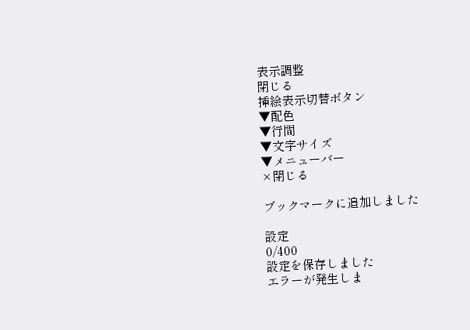表示調整
閉じる
挿絵表示切替ボタン
▼配色
▼行間
▼文字サイズ
▼メニューバー
×閉じる

ブックマークに追加しました

設定
0/400
設定を保存しました
エラーが発生しま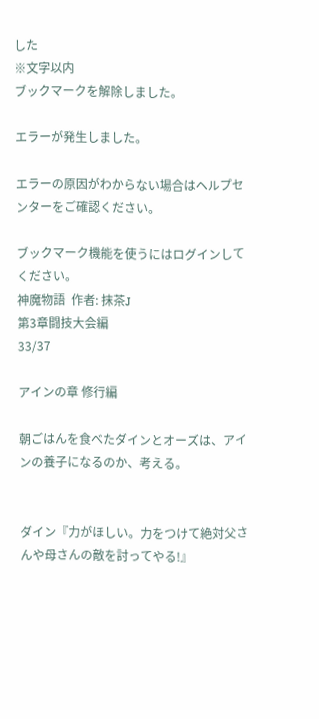した
※文字以内
ブックマークを解除しました。

エラーが発生しました。

エラーの原因がわからない場合はヘルプセンターをご確認ください。

ブックマーク機能を使うにはログインしてください。
神魔物語  作者: 抹茶J
第3章闘技大会編
33/37

アインの章 修行編

朝ごはんを食べたダインとオーズは、アインの養子になるのか、考える。


ダイン『力がほしい。力をつけて絶対父さんや母さんの敵を討ってやる!』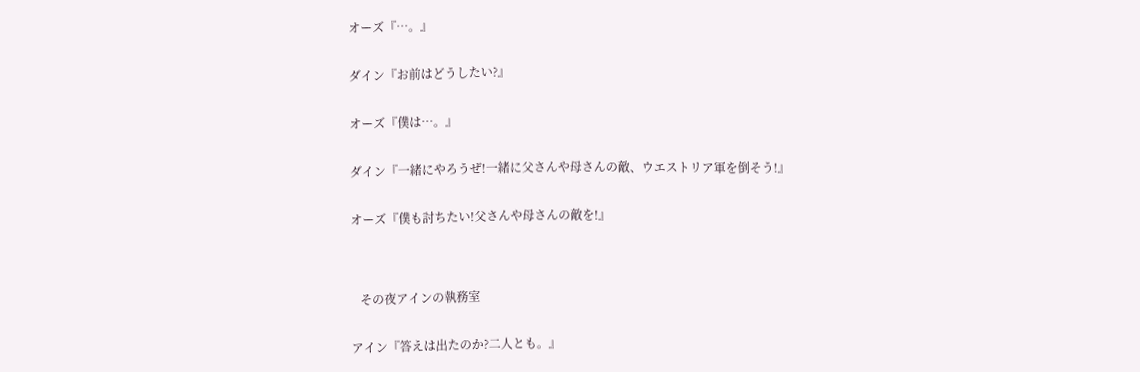オーズ『…。』


ダイン『お前はどうしたい?』


オーズ『僕は…。』


ダイン『一緒にやろうぜ!一緒に父さんや母さんの敵、ウエストリア軍を倒そう!』


オーズ『僕も討ちたい!父さんや母さんの敵を!』




   その夜アインの執務室


アイン『答えは出たのか?二人とも。』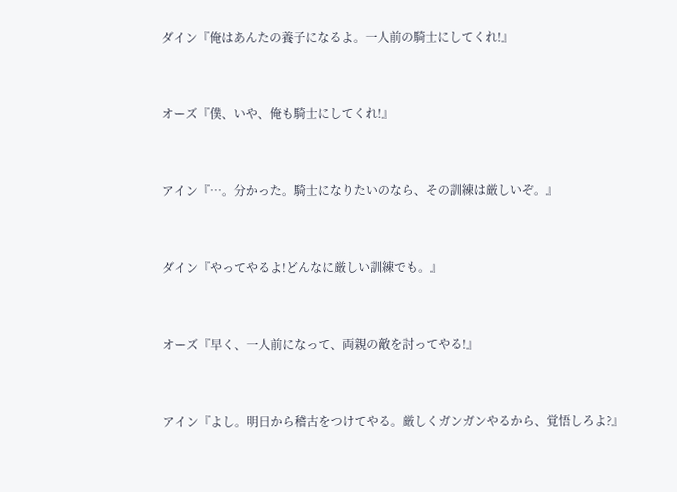ダイン『俺はあんたの養子になるよ。一人前の騎士にしてくれ!』


オーズ『僕、いや、俺も騎士にしてくれ!』


アイン『…。分かった。騎士になりたいのなら、その訓練は厳しいぞ。』


ダイン『やってやるよ!どんなに厳しい訓練でも。』


オーズ『早く、一人前になって、両親の敵を討ってやる!』


アイン『よし。明日から稽古をつけてやる。厳しくガンガンやるから、覚悟しろよ?』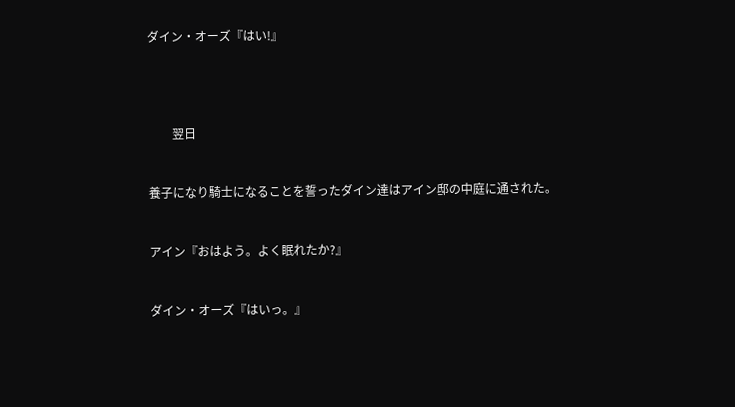ダイン・オーズ『はい!』




        翌日


養子になり騎士になることを誓ったダイン達はアイン邸の中庭に通された。


アイン『おはよう。よく眠れたか?』


ダイン・オーズ『はいっ。』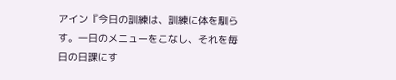アイン『今日の訓練は、訓練に体を馴らす。一日のメニューをこなし、それを毎日の日課にす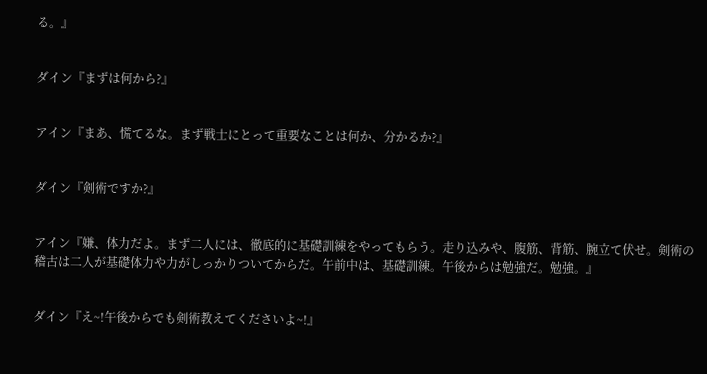る。』


ダイン『まずは何から?』


アイン『まあ、慌てるな。まず戦士にとって重要なことは何か、分かるか?』


ダイン『剣術ですか?』


アイン『嫌、体力だよ。まず二人には、徹底的に基礎訓練をやってもらう。走り込みや、腹筋、背筋、腕立て伏せ。剣術の稽古は二人が基礎体力や力がしっかりついてからだ。午前中は、基礎訓練。午後からは勉強だ。勉強。』


ダイン『え~!午後からでも剣術教えてくださいよ~!』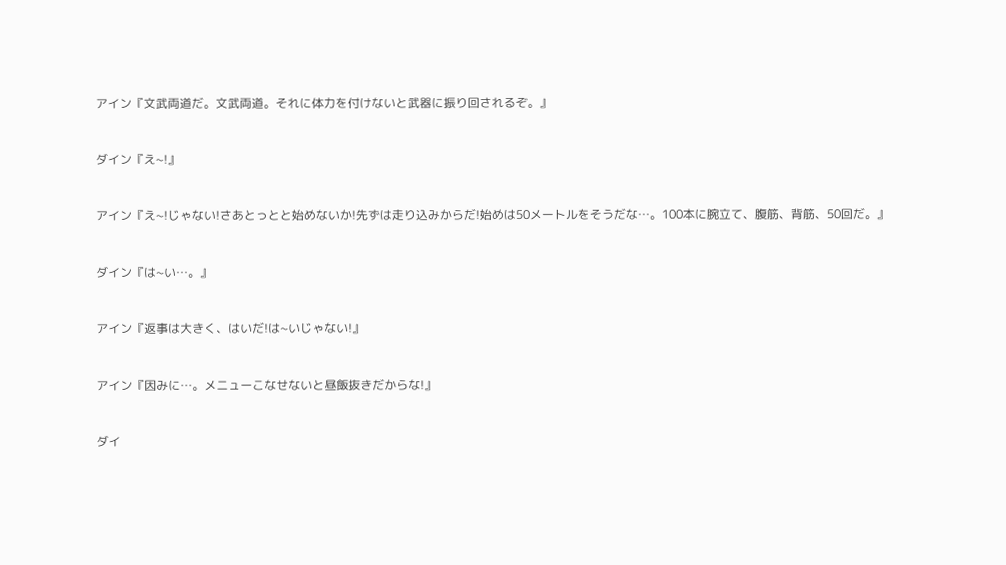アイン『文武両道だ。文武両道。それに体力を付けないと武器に振り回されるぞ。』


ダイン『え~!』


アイン『え~!じゃない!さあとっとと始めないか!先ずは走り込みからだ!始めは50メートルをそうだな…。100本に腕立て、腹筋、背筋、50回だ。』


ダイン『は~い…。』


アイン『返事は大きく、はいだ!は~いじゃない!』


アイン『因みに…。メニューこなせないと昼飯抜きだからな!』


ダイ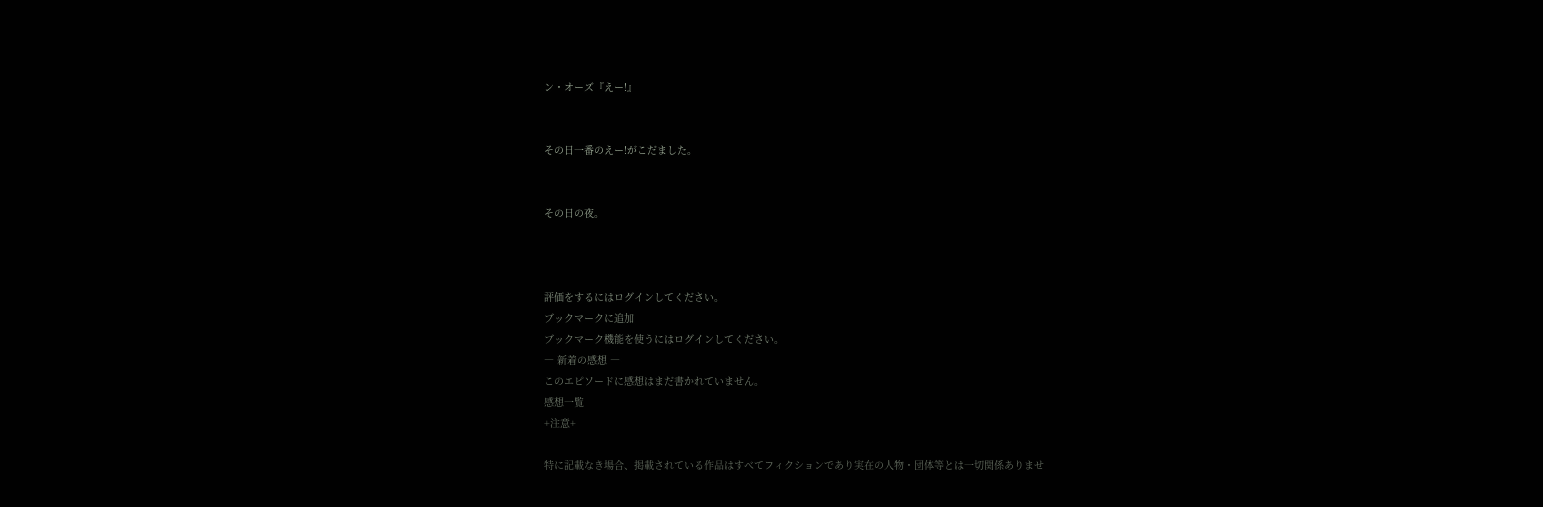ン・オーズ『えー!』


その日一番のえー!がこだました。


その日の夜。



評価をするにはログインしてください。
ブックマークに追加
ブックマーク機能を使うにはログインしてください。
― 新着の感想 ―
このエピソードに感想はまだ書かれていません。
感想一覧
+注意+

特に記載なき場合、掲載されている作品はすべてフィクションであり実在の人物・団体等とは一切関係ありませ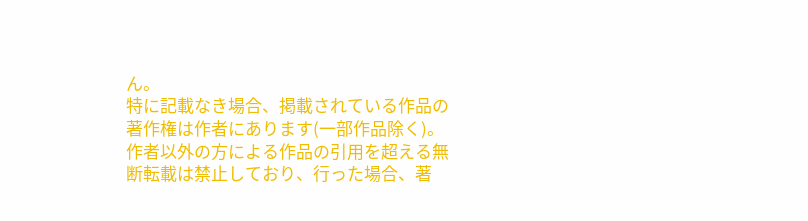ん。
特に記載なき場合、掲載されている作品の著作権は作者にあります(一部作品除く)。
作者以外の方による作品の引用を超える無断転載は禁止しており、行った場合、著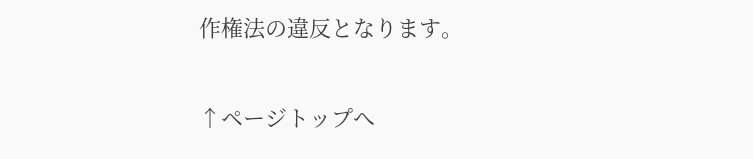作権法の違反となります。

↑ページトップへ